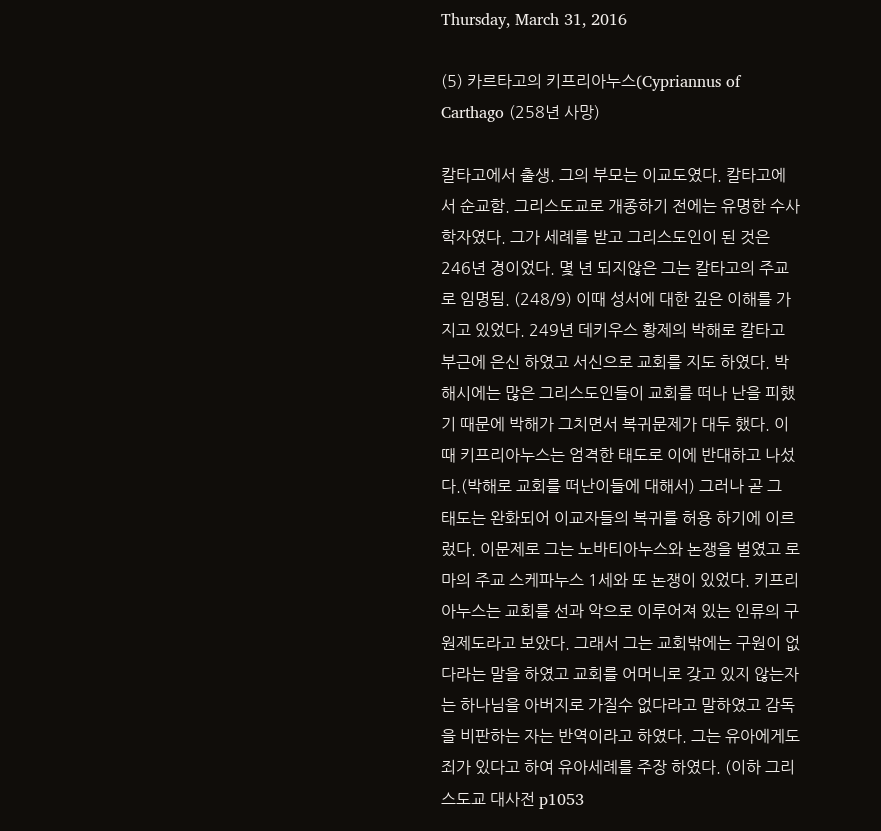Thursday, March 31, 2016

(5) 카르타고의 키프리아누스(Cypriannus of Carthago (258년 사망)

칼타고에서 출생. 그의 부모는 이교도였다. 칼타고에서 순교함. 그리스도교로 개종하기 전에는 유명한 수사학자였다. 그가 세례를 받고 그리스도인이 된 것은 246년 경이었다. 몇 년 되지않은 그는 칼타고의 주교로 임명됨. (248/9) 이때 성서에 대한 깊은 이해를 가지고 있었다. 249년 데키우스 황제의 박해로 칼타고 부근에 은신 하였고 서신으로 교회를 지도 하였다. 박해시에는 많은 그리스도인들이 교회를 떠나 난을 피했기 때문에 박해가 그치면서 복귀문제가 대두 했다. 이때 키프리아누스는 엄격한 태도로 이에 반대하고 나섰다.(박해로 교회를 떠난이들에 대해서) 그러나 곧 그 태도는 완화되어 이교자들의 복귀를 허용 하기에 이르렀다. 이문제로 그는 노바티아누스와 논쟁을 벌였고 로마의 주교 스케파누스 1세와 또 논쟁이 있었다. 키프리아누스는 교회를 선과 악으로 이루어져 있는 인류의 구원제도라고 보았다. 그래서 그는 교회밖에는 구원이 없다라는 말을 하였고 교회를 어머니로 갖고 있지 않는자는 하나님을 아버지로 가질수 없다라고 말하였고 감독을 비판하는 자는 반역이라고 하였다. 그는 유아에게도 죄가 있다고 하여 유아세례를 주장 하였다. (이하 그리스도교 대사전 p1053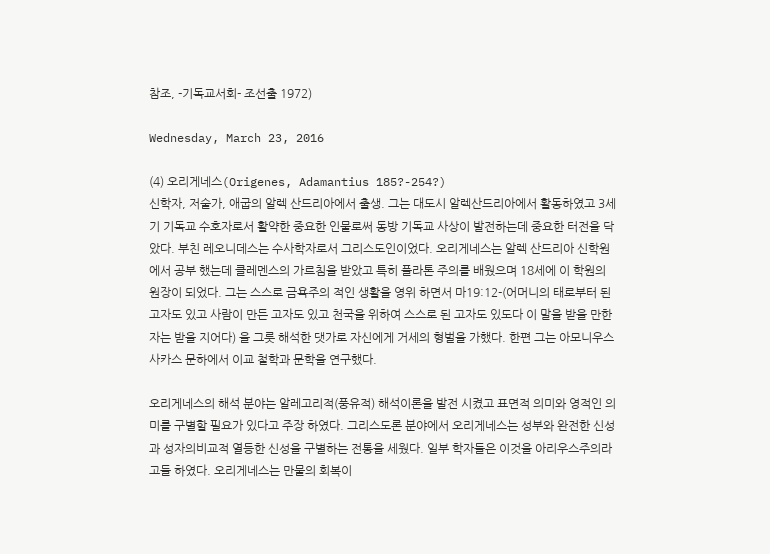참조, -기독교서회- 조선출 1972)

Wednesday, March 23, 2016

(4) 오리게네스(Origenes, Adamantius 185?-254?)
신학자, 저술가, 애굽의 알렉 산드리아에서 출생. 그는 대도시 알렉산드리아에서 활동하였고 3세기 기독교 수호자로서 활약한 중요한 인물로써 동방 기독교 사상이 발전하는데 중요한 터전을 닥았다. 부친 레오니데스는 수사학자로서 그리스도인이었다. 오리게네스는 알렉 산드리아 신학원에서 공부 했는데 클레멘스의 가르침을 받았고 특히 플라톤 주의를 배웠으며 18세에 이 학원의 원장이 되었다. 그는 스스로 금욕주의 적인 생활을 영위 하면서 마19:12-(어머니의 태로부터 된 고자도 있고 사람이 만든 고자도 있고 천국을 위하여 스스로 된 고자도 있도다 이 말을 받을 만한 자는 받을 지어다) 을 그릇 해석한 댓가로 자신에게 거세의 형벌을 가했다. 한편 그는 아모니우스 사카스 문하에서 이교 철학과 문학을 연구했다.

오리게네스의 해석 분야는 알레고리적(풍유적) 해석이론을 발전 시켰고 표면적 의미와 영적인 의미를 구별할 필요가 있다고 주장 하였다. 그리스도론 분야에서 오리게네스는 성부와 완전한 신성과 성자의비교적 열등한 신성을 구별하는 전통을 세웠다. 일부 학자들은 이것을 아리우스주의라고들 하였다. 오리게네스는 만물의 회복이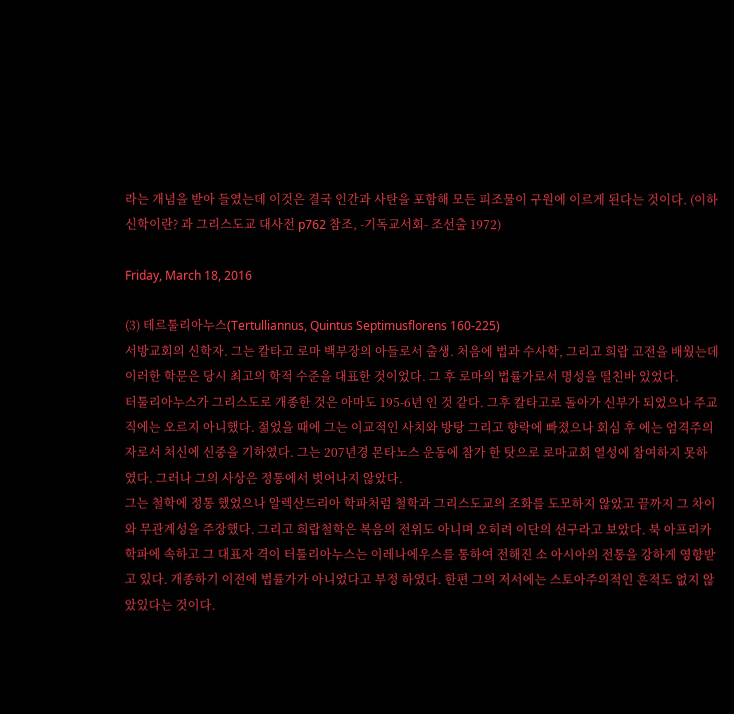라는 개념을 받아 들였는데 이것은 결국 인간과 사탄을 포함해 모든 피조물이 구원에 이르게 된다는 것이다. (이하 신학이란? 과 그리스도교 대사전 p762 참조, -기독교서회- 조선출 1972)

Friday, March 18, 2016

(3) 테르툴리아누스(Tertulliannus, Quintus Septimusflorens 160-225)
서방교회의 신학자. 그는 칼타고 로마 백부장의 아들로서 출생. 처음에 법과 수사학, 그리고 희랍 고전을 배웠는데 이러한 학문은 당시 최고의 학적 수준을 대표한 것이었다. 그 후 로마의 법률가로서 명성을 떨친바 있었다.
터툴리아누스가 그리스도로 개종한 것은 아마도 195-6년 인 것 같다. 그후 칼타고로 돌아가 신부가 되었으나 주교직에는 오르지 아니했다. 젊었을 때에 그는 이교적인 사치와 방탕 그리고 향락에 빠졌으나 회심 후 에는 엄격주의자로서 처신에 신중을 기하였다. 그는 207년경 몬타노스 운동에 참가 한 탓으로 로마교회 열성에 참여하지 못하였다. 그러나 그의 사상은 정통에서 벗어나지 않았다.
그는 철학에 정통 했었으나 알렉산드리아 학파처럼 철학과 그리스도교의 조화를 도모하지 않았고 끝까지 그 차이와 무관계성을 주장했다. 그리고 희랍철학은 복음의 전위도 아니며 오히려 이단의 선구라고 보았다. 북 아프리카 학파에 속하고 그 대표자 격이 터툴리아누스는 이레나에우스를 통하여 전해진 소 아시아의 전통을 강하게 영향받고 있다. 개종하기 이전에 법률가가 아니었다고 부정 하였다. 한편 그의 저서에는 스토아주의적인 흔적도 없지 않았있다는 것이다.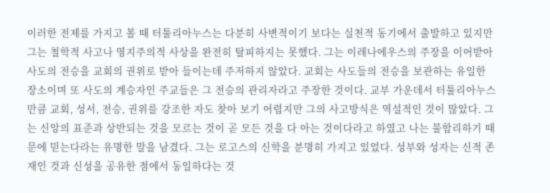이러한 전제를 가지고 볼 때 터툴리아누스는 다분히 사변적이기 보다는 실천적 동기에서 출발하고 있지만 그는 철학적 사고나 영지주의적 사상을 완전히 탈피하지는 못했다. 그는 이레나에우스의 주장을 이어받아 사도의 전승을 교회의 권위로 받아 들이는데 주저하지 않았다. 교회는 사도들의 전승을 보관하는 유일한 장소이며 또 사도의 계승자인 주교들은 그 전승의 관리자라고 주장한 것이다. 교부 가운데서 터툴리아누스 만큼 교회, 성서, 전승, 권위를 강조한 자도 찾아 보기 어렵지만 그의 사고방식은 역설적인 것이 많았다. 그는 신앙의 표준과 상반되는 것을 모르는 것이 곧 모든 것을 다 아는 것이다라고 하였고 나는 불합리하기 때문에 믿는다라는 유명한 말을 남겼다. 그는 로고스의 신학을 분명히 가지고 있었다. 성부와 성자는 신적 존재인 것과 신성을 공유한 점에서 동일하다는 것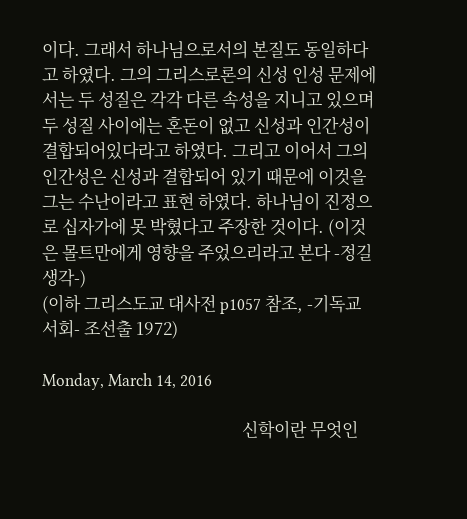이다. 그래서 하나님으로서의 본질도 동일하다고 하였다. 그의 그리스로론의 신성 인성 문제에서는 두 성질은 각각 다른 속성을 지니고 있으며 두 성질 사이에는 혼돈이 없고 신성과 인간성이 결합되어있다라고 하였다. 그리고 이어서 그의 인간성은 신성과 결합되어 있기 때문에 이것을 그는 수난이라고 표현 하였다. 하나님이 진정으로 십자가에 못 박혔다고 주장한 것이다. (이것은 몰트만에게 영향을 주었으리라고 본다 -정길생각-)
(이하 그리스도교 대사전 p1057 참조, -기독교서회- 조선출 1972)

Monday, March 14, 2016

                                                  신학이란 무엇인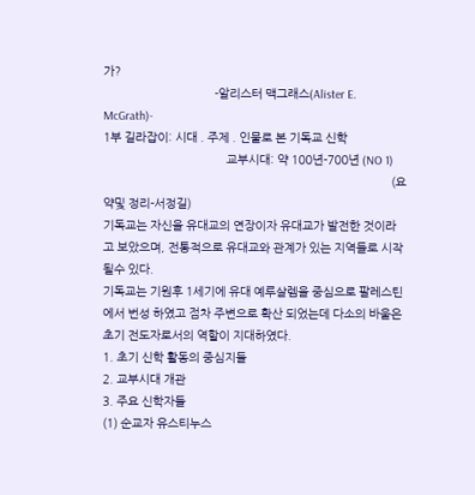가?
                                     -알리스터 맥그래스(Alister E. McGrath)-
1부 길라잡이: 시대 . 주제 . 인물로 본 기독교 신학
                                         교부시대: 약 100년-700년 (NO 1)
                                                                                                (요약및 정리-서정길)
기독교는 자신을 유대교의 연장이자 유대교가 발전한 것이라고 보았으며, 전통적으로 유대교와 관계가 있는 지역들로 시작 될수 있다.
기독교는 기원후 1세기에 유대 예루살렘을 중심으로 팔레스틴에서 번성 하였고 점차 주변으로 확산 되었는데 다소의 바울은 초기 전도자로서의 역할이 지대하였다.
1. 초기 신학 활동의 중심지들
2. 교부시대 개관
3. 주요 신학자들
(1) 순교자 유스티누스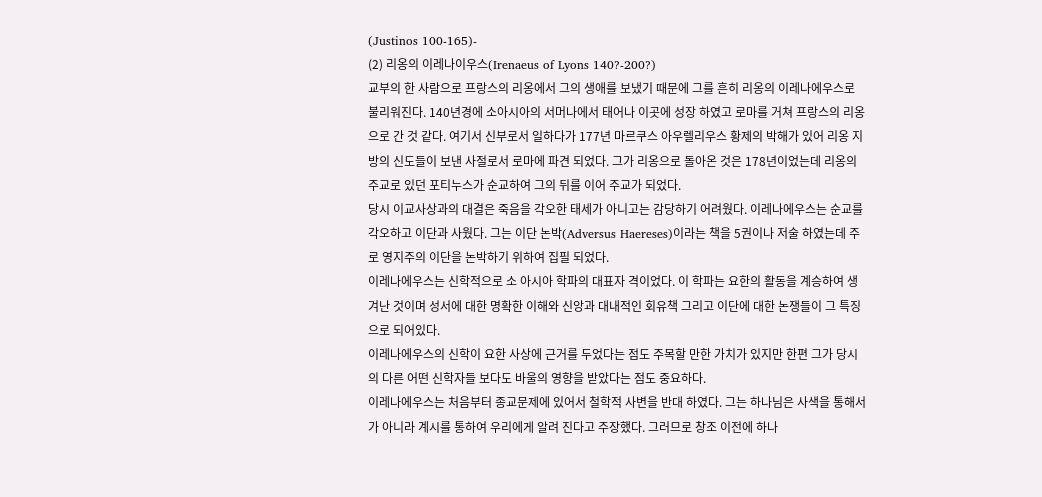(Justinos 100-165)-
(2) 리옹의 이레나이우스(Irenaeus of Lyons 140?-200?)
교부의 한 사람으로 프랑스의 리옹에서 그의 생애를 보냈기 때문에 그를 흔히 리옹의 이레나에우스로 불리워진다. 140년경에 소아시아의 서머나에서 태어나 이곳에 성장 하였고 로마를 거쳐 프랑스의 리옹으로 간 것 같다. 여기서 신부로서 일하다가 177년 마르쿠스 아우렐리우스 황제의 박해가 있어 리옹 지방의 신도들이 보낸 사절로서 로마에 파견 되었다. 그가 리옹으로 돌아온 것은 178년이었는데 리옹의 주교로 있던 포티누스가 순교하여 그의 뒤를 이어 주교가 되었다.
당시 이교사상과의 대결은 죽음을 각오한 태세가 아니고는 감당하기 어려웠다. 이레나에우스는 순교를 각오하고 이단과 사웠다. 그는 이단 논박(Adversus Haereses)이라는 책을 5권이나 저술 하였는데 주로 영지주의 이단을 논박하기 위하여 집필 되었다.
이레나에우스는 신학적으로 소 아시아 학파의 대표자 격이었다. 이 학파는 요한의 활동을 계승하여 생겨난 것이며 성서에 대한 명확한 이해와 신앙과 대내적인 회유책 그리고 이단에 대한 논쟁들이 그 특징으로 되어있다.
이레나에우스의 신학이 요한 사상에 근거를 두었다는 점도 주목할 만한 가치가 있지만 한편 그가 당시의 다른 어떤 신학자들 보다도 바울의 영향을 받았다는 점도 중요하다.
이레나에우스는 처음부터 종교문제에 있어서 철학적 사변을 반대 하였다. 그는 하나님은 사색을 통해서가 아니라 계시를 통하여 우리에게 알려 진다고 주장했다. 그러므로 창조 이전에 하나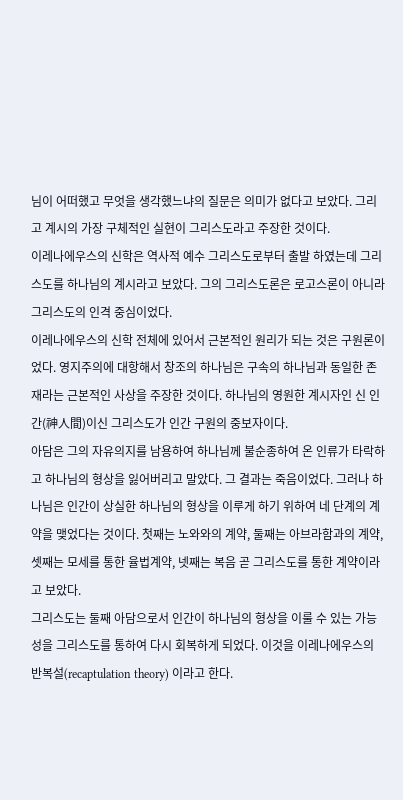님이 어떠했고 무엇을 생각했느냐의 질문은 의미가 없다고 보았다. 그리고 계시의 가장 구체적인 실현이 그리스도라고 주장한 것이다.
이레나에우스의 신학은 역사적 예수 그리스도로부터 출발 하였는데 그리스도를 하나님의 계시라고 보았다. 그의 그리스도론은 로고스론이 아니라 그리스도의 인격 중심이었다.
이레나에우스의 신학 전체에 있어서 근본적인 원리가 되는 것은 구원론이었다. 영지주의에 대항해서 창조의 하나님은 구속의 하나님과 동일한 존재라는 근본적인 사상을 주장한 것이다. 하나님의 영원한 계시자인 신 인간(神人間)이신 그리스도가 인간 구원의 중보자이다.
아담은 그의 자유의지를 남용하여 하나님께 불순종하여 온 인류가 타락하고 하나님의 형상을 잃어버리고 말았다. 그 결과는 죽음이었다. 그러나 하나님은 인간이 상실한 하나님의 형상을 이루게 하기 위하여 네 단계의 계약을 맺었다는 것이다. 첫째는 노와와의 계약, 둘째는 아브라함과의 계약, 셋째는 모세를 통한 율법계약, 넷째는 복음 곧 그리스도를 통한 계약이라고 보았다.
그리스도는 둘째 아담으로서 인간이 하나님의 형상을 이룰 수 있는 가능성을 그리스도를 통하여 다시 회복하게 되었다. 이것을 이레나에우스의 반복설(recaptulation theory) 이라고 한다.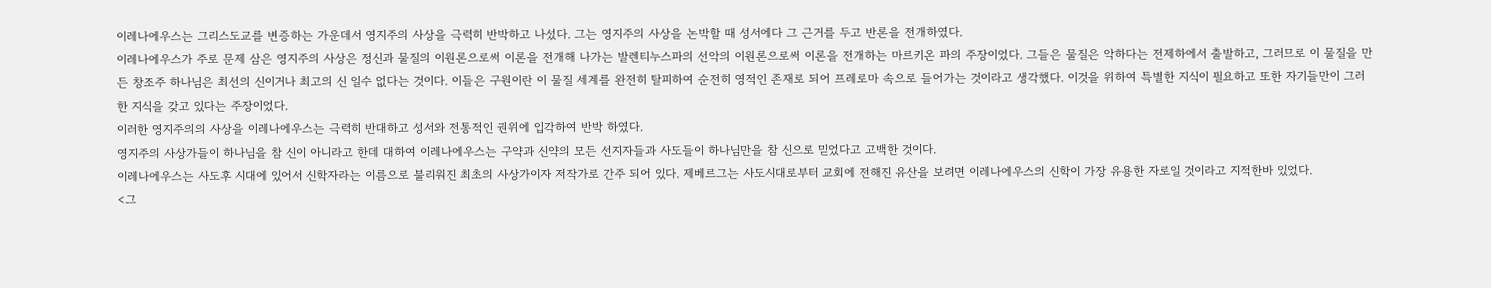이레나에우스는 그리스도교를 변증하는 가운데서 영지주의 사상을 극력히 반박하고 나섰다. 그는 영지주의 사상을 논박할 때 성서에다 그 근거를 두고 반론을 전개하였다.
이레나에우스가 주로 문제 삼은 영지주의 사상은 정신과 물질의 이원론으로써 이론을 전개해 나가는 발렌티누스파의 선악의 이원론으로써 이론을 전개하는 마르키온 파의 주장이었다. 그들은 물질은 악하다는 전제하에서 출발하고, 그러므로 이 물질을 만든 창조주 하나님은 최선의 신이거나 최고의 신 일수 없다는 것이다. 이들은 구원이란 이 물질 세계를 완전히 탈피하여 순전히 영적인 존재로 되어 프레로마 속으로 들어가는 것이라고 생각했다. 이것을 위하여 특별한 지식이 필요하고 또한 자기들만이 그러한 지식을 갖고 있다는 주장이었다.
이러한 영지주의의 사상을 이레나에우스는 극력히 반대하고 성서와 전통적인 권위에 입각하여 반박 하였다.
영지주의 사상가들이 하나님을 참 신이 아니라고 한데 대하여 이레나에우스는 구약과 신약의 모든 선지자들과 사도들이 하나님만을 참 신으로 믿었다고 고백한 것이다.
이레나에우스는 사도후 시대에 있어서 신학자라는 이름으로 불리워진 최초의 사상가이자 저작가로 간주 되어 있다. 제베르그는 사도시대로부터 교회에 전해진 유산을 보려면 이레나에우스의 신학이 가장 유용한 자로일 것이라고 지적한바 있었다.
<그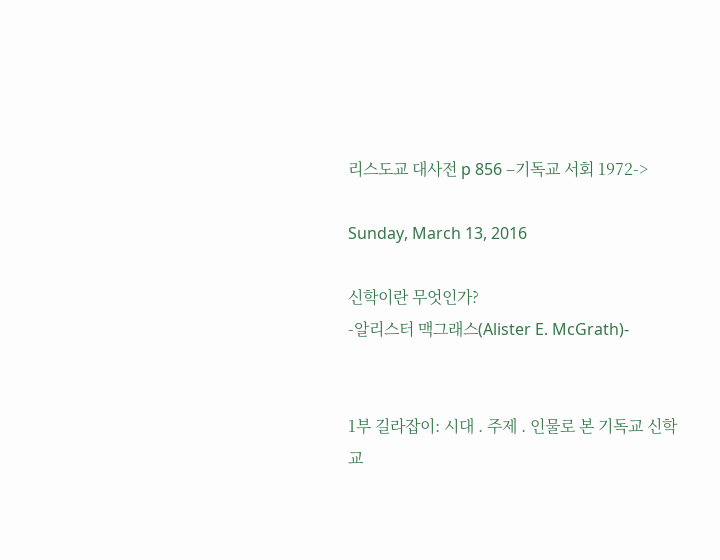리스도교 대사전 p 856 –기독교 서회 1972->

Sunday, March 13, 2016

신학이란 무엇인가?
-알리스터 맥그래스(Alister E. McGrath)-


1부 길라잡이: 시대 . 주제 . 인물로 본 기독교 신학
교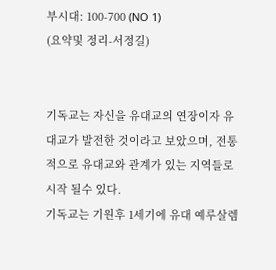부시대: 100-700 (NO 1)
(요약및 정리-서정길)


기독교는 자신을 유대교의 연장이자 유대교가 발전한 것이라고 보았으며, 전통적으로 유대교와 관계가 있는 지역들로 시작 될수 있다.
기독교는 기원후 1세기에 유대 예루살렘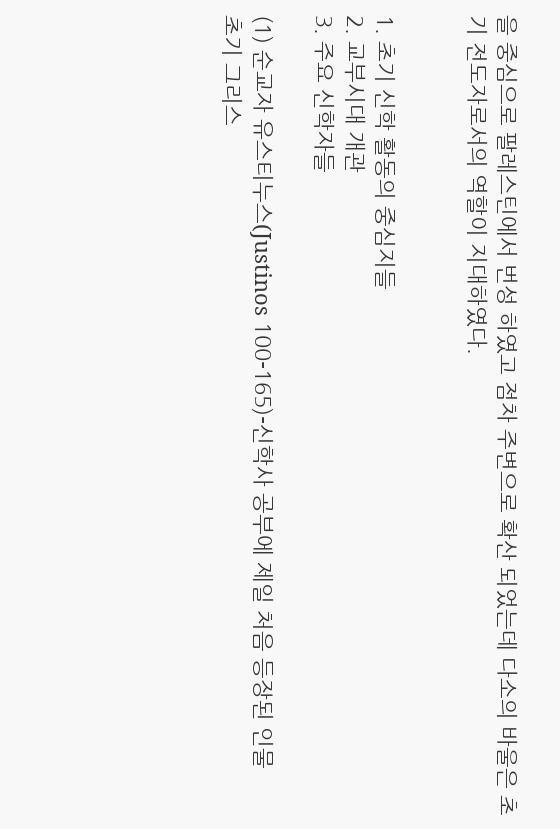을 중심으로 팔레스틴에서 번성 하였고 점차 주변으로 확산 되었는데 다소의 바울은 초기 전도자로서의 역할이 지대하였다.


1. 초기 신학 활동의 중심지들
2. 교부시대 개관
3. 주요 신학자들

(1) 순교자 유스티누스(Justinos 100-165)-신학사 공부에 제일 처음 등장된 인물
초기 그리스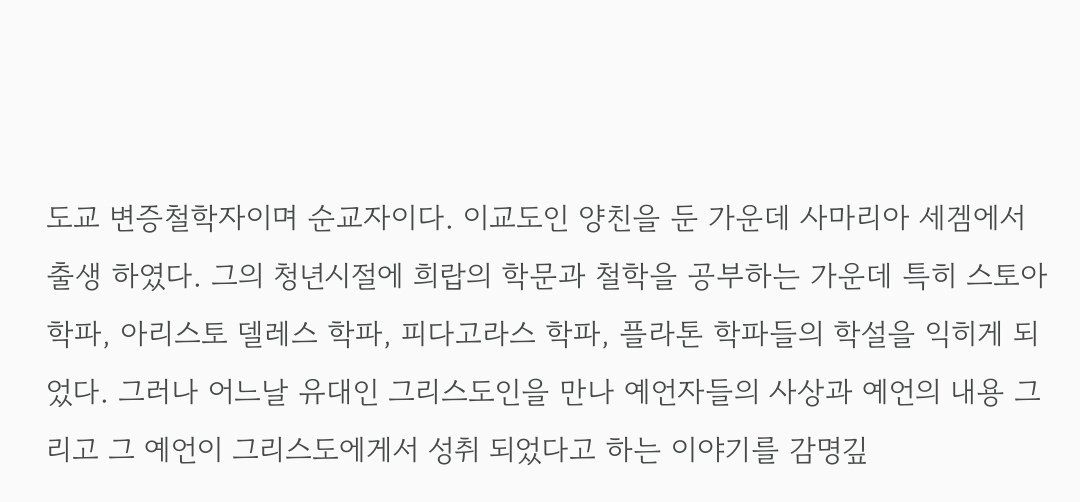도교 변증철학자이며 순교자이다. 이교도인 양친을 둔 가운데 사마리아 세겜에서 출생 하였다. 그의 청년시절에 희랍의 학문과 철학을 공부하는 가운데 특히 스토아 학파, 아리스토 델레스 학파, 피다고라스 학파, 플라톤 학파들의 학설을 익히게 되었다. 그러나 어느날 유대인 그리스도인을 만나 예언자들의 사상과 예언의 내용 그리고 그 예언이 그리스도에게서 성취 되었다고 하는 이야기를 감명깊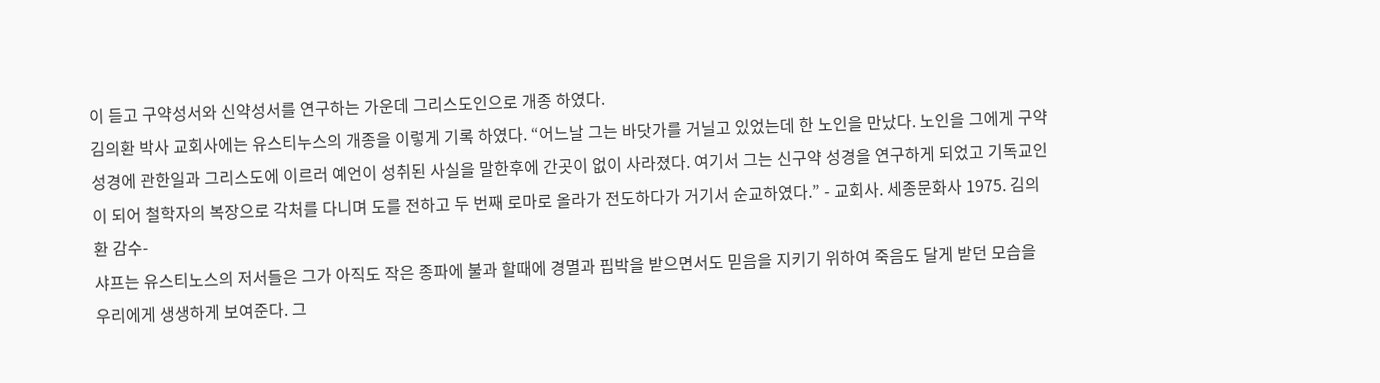이 듣고 구약성서와 신약성서를 연구하는 가운데 그리스도인으로 개종 하였다.
김의환 박사 교회사에는 유스티누스의 개종을 이렇게 기록 하였다. “어느날 그는 바닷가를 거닐고 있었는데 한 노인을 만났다. 노인을 그에게 구약 성경에 관한일과 그리스도에 이르러 예언이 성취된 사실을 말한후에 간곳이 없이 사라졌다. 여기서 그는 신구약 성경을 연구하게 되었고 기독교인이 되어 철학자의 복장으로 각처를 다니며 도를 전하고 두 번째 로마로 올라가 전도하다가 거기서 순교하였다.” - 교회사. 세종문화사 1975. 김의환 감수-
샤프는 유스티노스의 저서들은 그가 아직도 작은 종파에 불과 할때에 경멸과 핍박을 받으면서도 믿음을 지키기 위하여 죽음도 달게 받던 모습을 우리에게 생생하게 보여준다. 그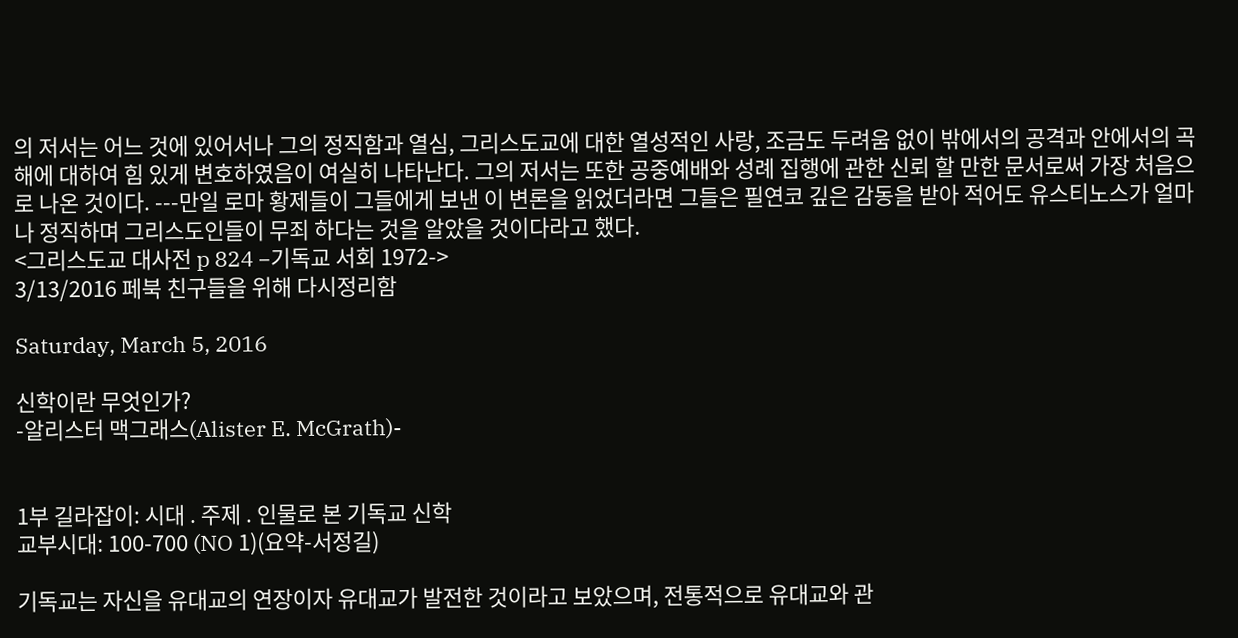의 저서는 어느 것에 있어서나 그의 정직함과 열심, 그리스도교에 대한 열성적인 사랑, 조금도 두려움 없이 밖에서의 공격과 안에서의 곡해에 대하여 힘 있게 변호하였음이 여실히 나타난다. 그의 저서는 또한 공중예배와 성례 집행에 관한 신뢰 할 만한 문서로써 가장 처음으로 나온 것이다. ---만일 로마 황제들이 그들에게 보낸 이 변론을 읽었더라면 그들은 필연코 깊은 감동을 받아 적어도 유스티노스가 얼마나 정직하며 그리스도인들이 무죄 하다는 것을 알았을 것이다라고 했다.
<그리스도교 대사전 p 824 –기독교 서회 1972->
3/13/2016 페북 친구들을 위해 다시정리함

Saturday, March 5, 2016

신학이란 무엇인가?
-알리스터 맥그래스(Alister E. McGrath)-


1부 길라잡이: 시대 . 주제 . 인물로 본 기독교 신학
교부시대: 100-700 (NO 1)(요약-서정길)

기독교는 자신을 유대교의 연장이자 유대교가 발전한 것이라고 보았으며, 전통적으로 유대교와 관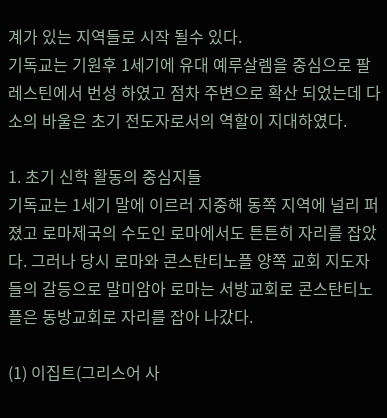계가 있는 지역들로 시작 될수 있다.
기독교는 기원후 1세기에 유대 예루살렘을 중심으로 팔레스틴에서 번성 하였고 점차 주변으로 확산 되었는데 다소의 바울은 초기 전도자로서의 역할이 지대하였다.

1. 초기 신학 활동의 중심지들
기독교는 1세기 말에 이르러 지중해 동쪽 지역에 널리 퍼졌고 로마제국의 수도인 로마에서도 튼튼히 자리를 잡았다. 그러나 당시 로마와 콘스탄티노플 양쪽 교회 지도자들의 갈등으로 말미암아 로마는 서방교회로 콘스탄티노플은 동방교회로 자리를 잡아 나갔다.

(1) 이집트(그리스어 사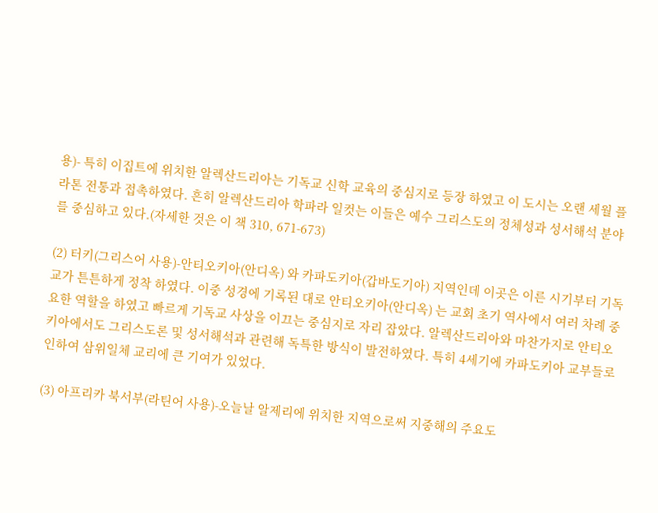용)- 특히 이집트에 위치한 알렉산드리아는 기독교 신학 교육의 중심지로 등장 하였고 이 도시는 오랜 세월 플라톤 전통과 접촉하였다. 흔히 알렉산드리아 학파라 일컷는 이들은 예수 그리스도의 정체성과 성서해석 분야를 중심하고 있다.(자세한 것은 이 책 310, 671-673)

(2) 터키(그리스어 사용)-안티오키아(안디옥) 와 카파도키아(갑바도기아) 지역인데 이곳은 이른 시기부터 기독교가 튼튼하게 정착 하였다. 이중 성경에 기록된 대로 안티오키아(안디옥) 는 교회 초기 역사에서 여러 차례 중요한 역할을 하였고 빠르게 기독교 사상을 이끄는 중심지로 자리 잡았다. 알렉산드리아와 마찬가지로 안티오키아에서도 그리스도론 및 성서해석과 관련해 독특한 방식이 발전하였다. 특히 4세기에 카파도키아 교부들로 인하여 삼위일체 교리에 큰 기여가 있었다.

(3) 아프리카 북서부(라틴어 사용)-오늘날 알제리에 위치한 지역으로써 지중해의 주요도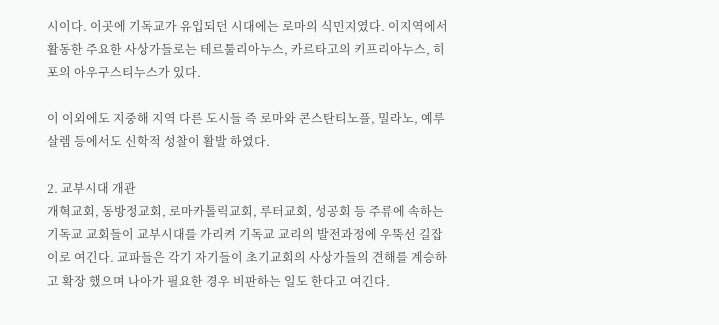시이다. 이곳에 기독교가 유입되던 시대에는 로마의 식민지였다. 이지역에서 활동한 주요한 사상가들로는 테르툴리아누스, 카르타고의 키프리아누스, 히포의 아우구스티누스가 있다.

이 이외에도 지중해 지역 다른 도시들 즉 로마와 콘스탄티노플, 밀라노, 예루살렘 등에서도 신학적 성찰이 활발 하였다.

2. 교부시대 개관
개혁교회, 동방정교회, 로마카톨릭교회, 루터교회, 성공회 등 주류에 속하는 기독교 교회들이 교부시대를 가리켜 기독교 교리의 발전과정에 우뚝선 길잡이로 여긴다. 교파들은 각기 자기들이 초기교회의 사상가들의 견해를 계승하고 확장 했으며 나아가 필요한 경우 비판하는 일도 한다고 여긴다.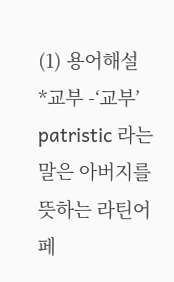(1) 용어해설
*교부 -‘교부’ patristic 라는 말은 아버지를 뜻하는 라틴어 페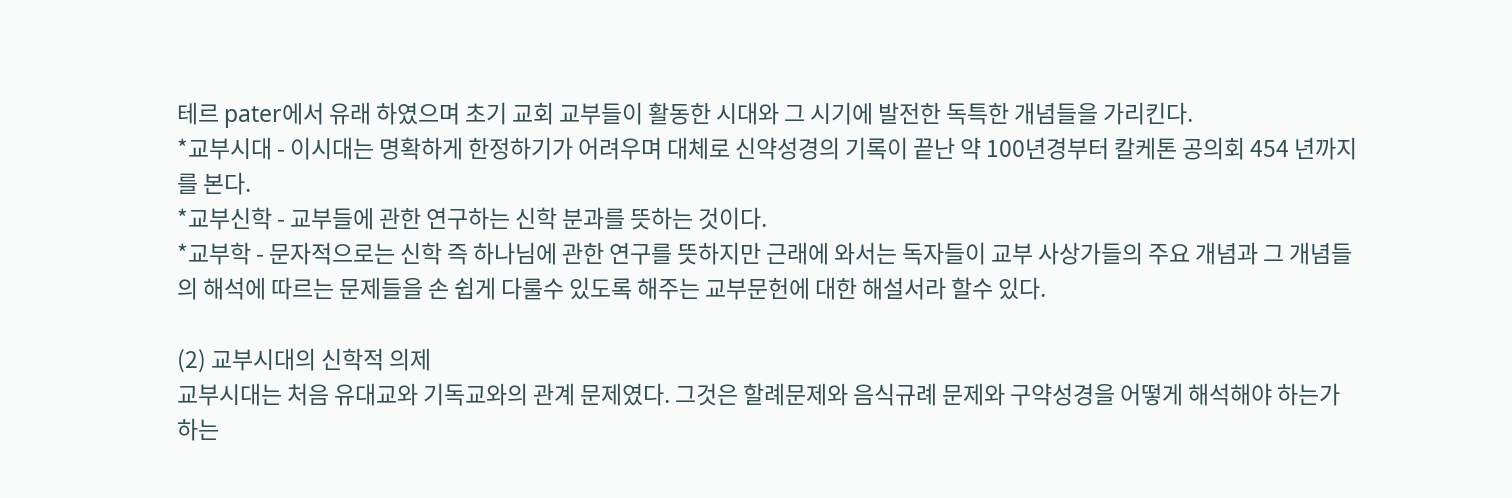테르 pater에서 유래 하였으며 초기 교회 교부들이 활동한 시대와 그 시기에 발전한 독특한 개념들을 가리킨다.
*교부시대 - 이시대는 명확하게 한정하기가 어려우며 대체로 신약성경의 기록이 끝난 약 100년경부터 칼케톤 공의회 454 년까지를 본다.
*교부신학 - 교부들에 관한 연구하는 신학 분과를 뜻하는 것이다.
*교부학 - 문자적으로는 신학 즉 하나님에 관한 연구를 뜻하지만 근래에 와서는 독자들이 교부 사상가들의 주요 개념과 그 개념들의 해석에 따르는 문제들을 손 쉽게 다룰수 있도록 해주는 교부문헌에 대한 해설서라 할수 있다.

(2) 교부시대의 신학적 의제
교부시대는 처음 유대교와 기독교와의 관계 문제였다. 그것은 할례문제와 음식규례 문제와 구약성경을 어떻게 해석해야 하는가 하는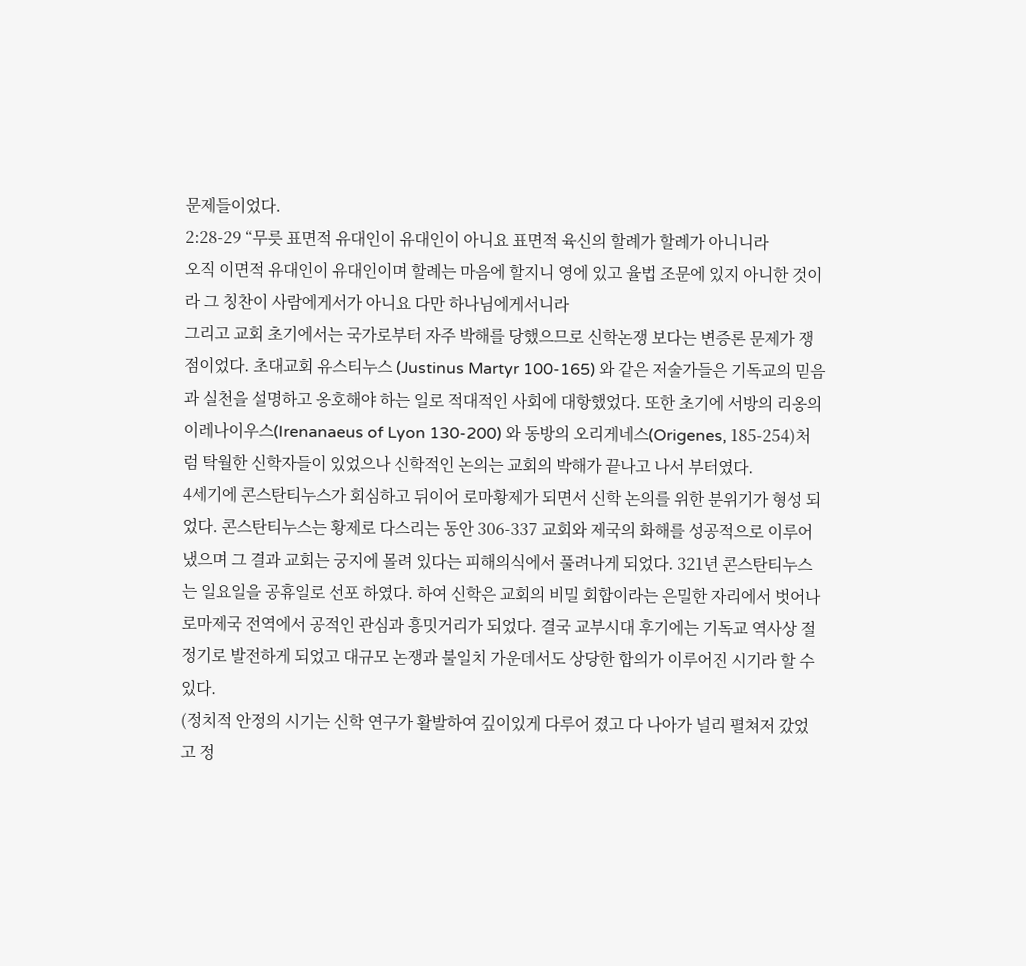문제들이었다.
2:28-29 “무릇 표면적 유대인이 유대인이 아니요 표면적 육신의 할례가 할례가 아니니라
오직 이면적 유대인이 유대인이며 할례는 마음에 할지니 영에 있고 율법 조문에 있지 아니한 것이라 그 칭찬이 사람에게서가 아니요 다만 하나님에게서니라
그리고 교회 초기에서는 국가로부터 자주 박해를 당했으므로 신학논쟁 보다는 변증론 문제가 쟁점이었다. 초대교회 유스티누스 (Justinus Martyr 100-165) 와 같은 저술가들은 기독교의 믿음과 실천을 설명하고 옹호해야 하는 일로 적대적인 사회에 대항했었다. 또한 초기에 서방의 리옹의 이레나이우스(Irenanaeus of Lyon 130-200) 와 동방의 오리게네스(Origenes, 185-254)처럼 탁월한 신학자들이 있었으나 신학적인 논의는 교회의 박해가 끝나고 나서 부터였다.
4세기에 콘스탄티누스가 회심하고 뒤이어 로마황제가 되면서 신학 논의를 위한 분위기가 형성 되었다. 콘스탄티누스는 황제로 다스리는 동안 306-337 교회와 제국의 화해를 성공적으로 이루어냈으며 그 결과 교회는 궁지에 몰려 있다는 피해의식에서 풀려나게 되었다. 321년 콘스탄티누스는 일요일을 공휴일로 선포 하였다. 하여 신학은 교회의 비밀 회합이라는 은밀한 자리에서 벗어나 로마제국 전역에서 공적인 관심과 흥밋거리가 되었다. 결국 교부시대 후기에는 기독교 역사상 절정기로 발전하게 되었고 대규모 논쟁과 불일치 가운데서도 상당한 합의가 이루어진 시기라 할 수 있다.
(정치적 안정의 시기는 신학 연구가 활발하여 깊이있게 다루어 졌고 다 나아가 널리 펼쳐저 갔었고 정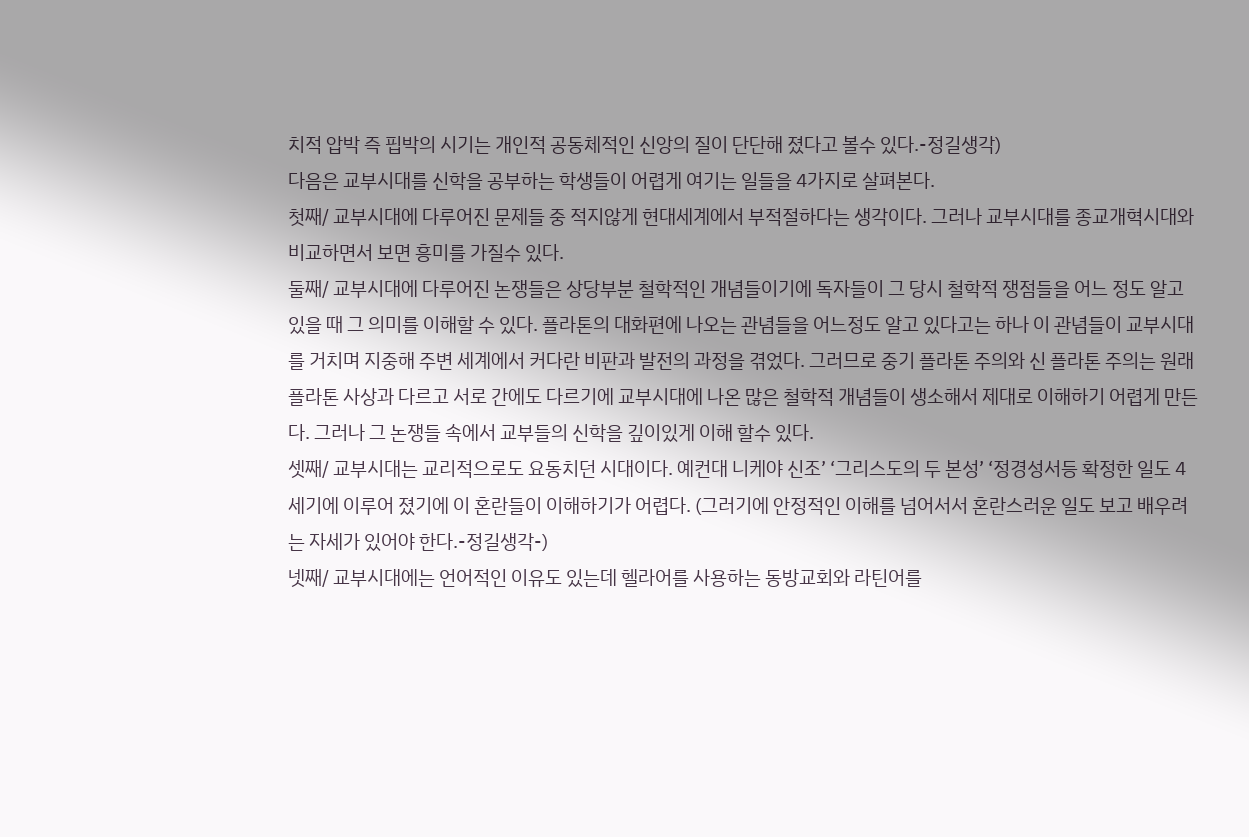치적 압박 즉 핍박의 시기는 개인적 공동체적인 신앙의 질이 단단해 졌다고 볼수 있다.-정길생각)
다음은 교부시대를 신학을 공부하는 학생들이 어렵게 여기는 일들을 4가지로 살펴본다.
첫째/ 교부시대에 다루어진 문제들 중 적지않게 현대세계에서 부적절하다는 생각이다. 그러나 교부시대를 종교개혁시대와 비교하면서 보면 흥미를 가질수 있다.
둘째/ 교부시대에 다루어진 논쟁들은 상당부분 철학적인 개념들이기에 독자들이 그 당시 철학적 쟁점들을 어느 정도 알고 있을 때 그 의미를 이해할 수 있다. 플라톤의 대화편에 나오는 관념들을 어느정도 알고 있다고는 하나 이 관념들이 교부시대를 거치며 지중해 주변 세계에서 커다란 비판과 발전의 과정을 겪었다. 그러므로 중기 플라톤 주의와 신 플라톤 주의는 원래 플라톤 사상과 다르고 서로 간에도 다르기에 교부시대에 나온 많은 철학적 개념들이 생소해서 제대로 이해하기 어렵게 만든다. 그러나 그 논쟁들 속에서 교부들의 신학을 깊이있게 이해 할수 있다.
셋째/ 교부시대는 교리적으로도 요동치던 시대이다. 예컨대 니케야 신조’ ‘그리스도의 두 본성’ ‘정경성서등 확정한 일도 4세기에 이루어 졌기에 이 혼란들이 이해하기가 어렵다. (그러기에 안정적인 이해를 넘어서서 혼란스러운 일도 보고 배우려는 자세가 있어야 한다.-정길생각-)
넷째/ 교부시대에는 언어적인 이유도 있는데 헬라어를 사용하는 동방교회와 라틴어를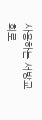사용하는 서방교회로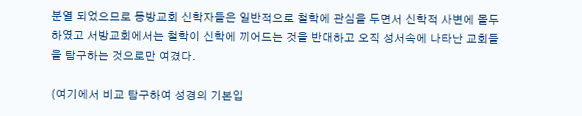분열 되었으므로 동방교회 신학자들은 일반적으로 철학에 관심을 두면서 신학적 사변에 몰두 하였고 서방교회에서는 철학이 신학에 끼어드는 것을 반대하고 오직 성서속에 나타난 교회들을 탐구하는 것으로만 여겼다.

(여기에서 비교 탐구하여 성경의 기본입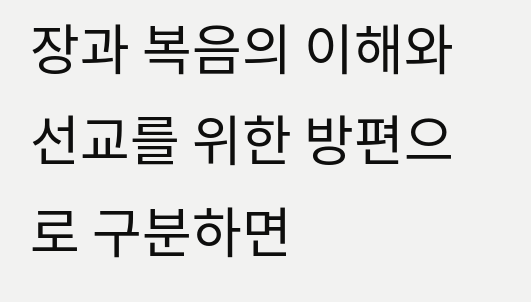장과 복음의 이해와 선교를 위한 방편으로 구분하면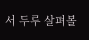서 두루 살펴볼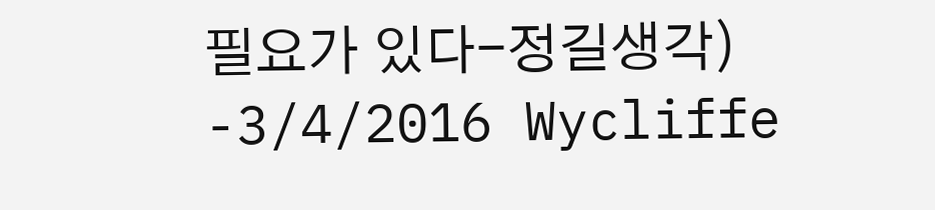필요가 있다-정길생각)
-3/4/2016 Wycliffe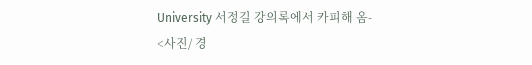University 서정길 강의록에서 카피해 옴-
<사진/ 경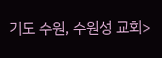기도 수원, 수원성 교회>